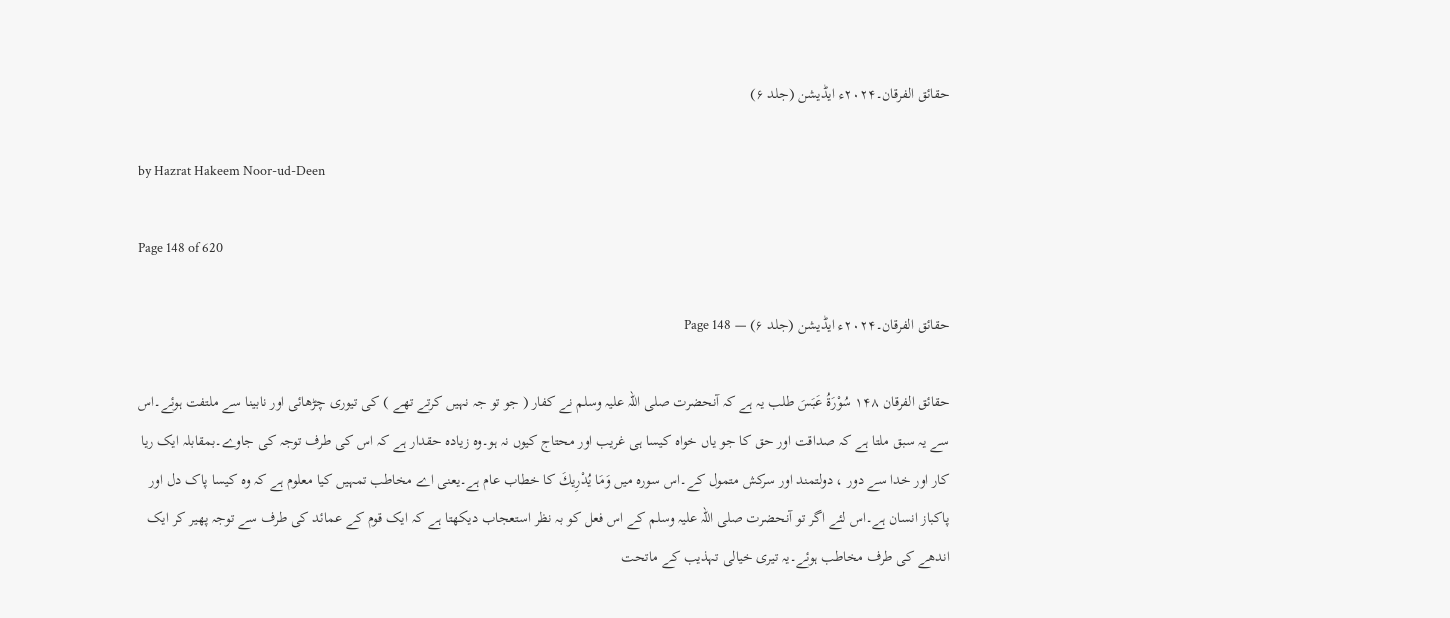حقائق الفرقان۔۲۰۲۴ء ایڈیشن (جلد ۶)

by Hazrat Hakeem Noor-ud-Deen

Page 148 of 620

حقائق الفرقان۔۲۰۲۴ء ایڈیشن (جلد ۶) — Page 148

حقائق الفرقان ۱۴۸ سُوْرَةُ عَبَسَ طلب یہ ہے کہ آنحضرت صلی اللہ علیہ وسلم نے کفار ( جو تو جہ نہیں کرتے تھے ) کی تیوری چڑھائی اور نابینا سے ملتفت ہوئے۔اس سے یہ سبق ملتا ہے کہ صداقت اور حق کا جو یاں خواہ کیسا ہی غریب اور محتاج کیوں نہ ہو۔وہ زیادہ حقدار ہے کہ اس کی طرف توجہ کی جاوے۔بمقابلہ ایک ریا کار اور خدا سے دور ، دولتمند اور سرکش متمول کے۔اس سورہ میں وَمَا يُدْرِيكَ کا خطاب عام ہے۔یعنی اے مخاطب تمہیں کیا معلوم ہے کہ وہ کیسا پاک دل اور پاکباز انسان ہے۔اس لئے اگر تو آنحضرت صلی اللہ علیہ وسلم کے اس فعل کو بہ نظر استعجاب دیکھتا ہے کہ ایک قوم کے عمائد کی طرف سے توجہ پھیر کر ایک اندھے کی طرف مخاطب ہوئے۔یہ تیری خیالی تہذیب کے ماتحت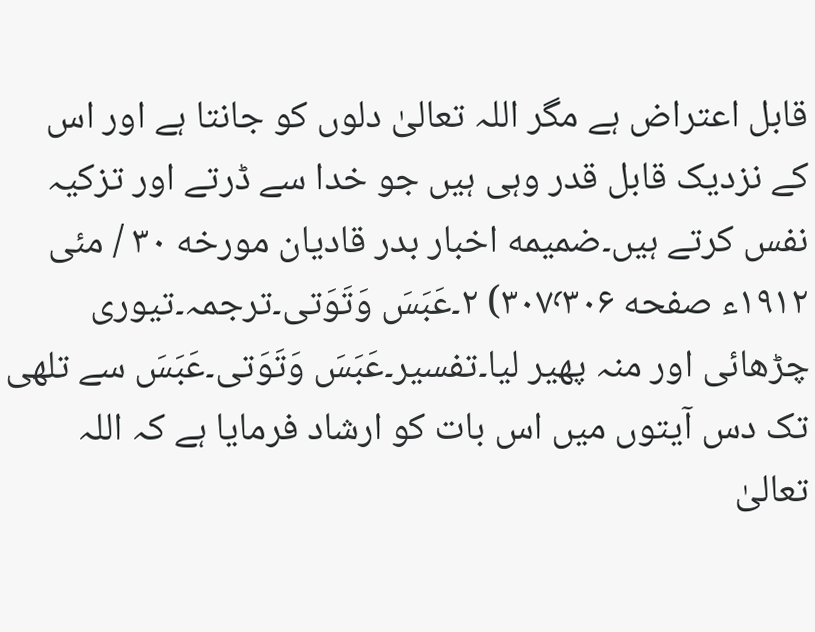قابل اعتراض ہے مگر اللہ تعالیٰ دلوں کو جانتا ہے اور اس کے نزدیک قابل قدر وہی ہیں جو خدا سے ڈرتے اور تزکیہ نفس کرتے ہیں۔ضمیمه اخبار بدر قادیان مورخه ۳۰ / مئی ۱۹۱۲ء صفحه ۳۰۷٬۳۰۶) ۲۔عَبَسَ وَتَوَتی۔ترجمہ۔تیوری چڑھائی اور منہ پھیر لیا۔تفسیر۔عَبَسَ وَتَوَتی۔عَبَسَ سے تلھی تک دس آیتوں میں اس بات کو ارشاد فرمایا ہے کہ اللہ تعالیٰ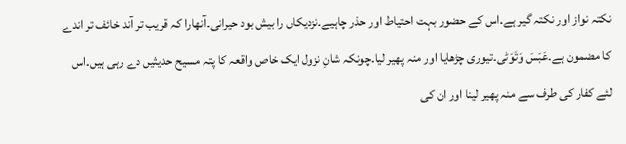نکتہ نواز اور نکتہ گیر ہے۔اس کے حضور بہت احتیاط اور حذر چاہیے۔نزدیکاں را بیش بود حیرانی۔آنهارا کہ قریب تر آند خائف تر اندے کا مضمون ہے۔عَبَسَ وَتَوَٹی۔تیوری چڑھایا اور منہ پھیر لیا۔چونکہ شانِ نزول ایک خاص واقعہ کا پتہ مسیح حدیثیں دے رہی ہیں۔اس لئے کفار کی طرف سے منہ پھیر لینا اور ان کی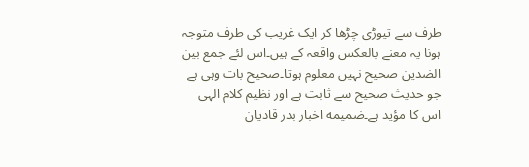طرف سے تیوڑی چڑھا کر ایک غریب کی طرف متوجہ ہونا یہ معنے بالعکس واقعہ کے ہیں۔اس لئے جمع بین الضدین صحیح نہیں معلوم ہوتا۔صحیح بات وہی ہے جو حدیث صحیح سے ثابت ہے اور نظیم کلام الہی اس کا مؤید ہے۔ضمیمه اخبار بدر قادیان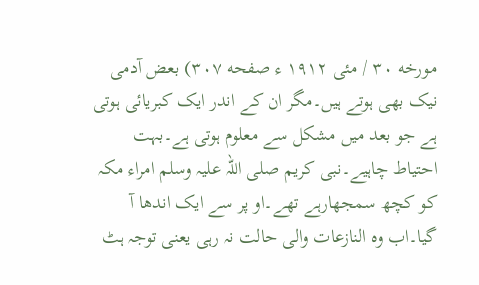مورخه ۳۰ / مئی ۱۹۱۲ ء صفحه ۳۰۷) بعض آدمی نیک بھی ہوتے ہیں۔مگر ان کے اندر ایک کبریائی ہوتی ہے جو بعد میں مشکل سے معلوم ہوتی ہے۔بہت احتیاط چاہیے۔نبی کریم صلی اللہ علیہ وسلم امراء مکہ کو کچھ سمجھارہے تھے۔او پر سے ایک اندھا آ گیا۔اب وہ النازعات والی حالت نہ رہی یعنی توجہ ہٹ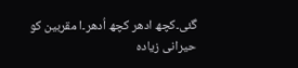گئی۔کچھ ادھر کچھ اُدھر۔ا مقربین کو حیرانی زیادہ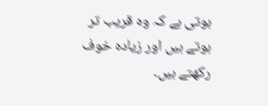ہوتی ہے کہ وہ قریب تر ہوتے ہیں اور زیادہ خوف رکھتے ہیں۔